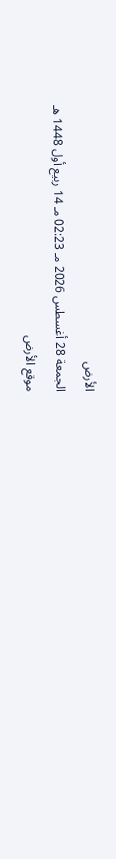الأرض
الجمعة 28 أغسطس 2026 مـ 02:23 مـ 14 ربيع أول 1448 هـ
موقع الأرض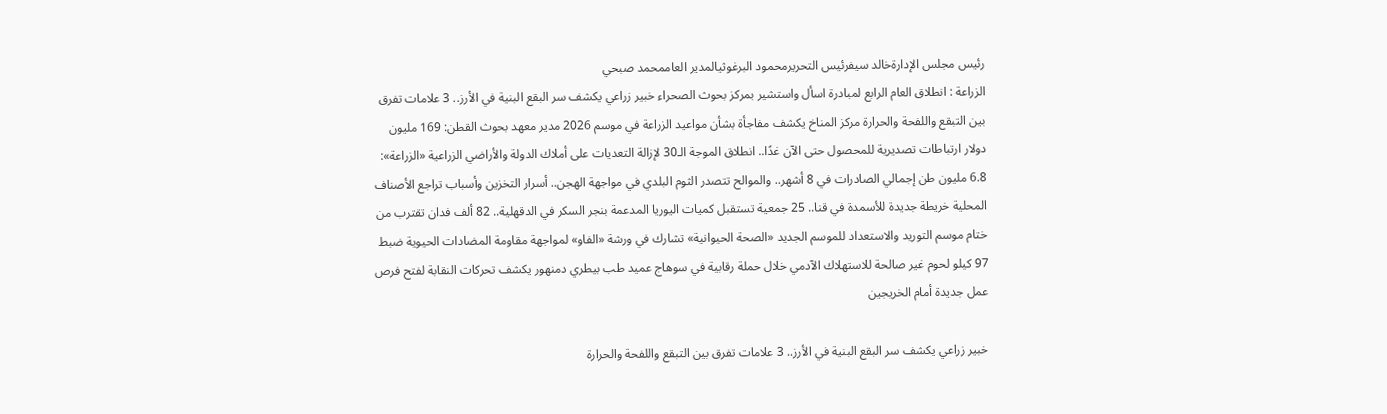رئيس مجلس الإدارةخالد سيفرئيس التحريرمحمود البرغوثيالمدير العاممحمد صبحي
الزراعة : انطلاق العام الرابع لمبادرة اسأل واستشير بمركز بحوث الصحراء خبير زراعي يكشف سر البقع البنية في الأرز.. 3 علامات تفرق بين التبقع واللفحة والحرارة مركز المناخ يكشف مفاجأة بشأن مواعيد الزراعة في موسم 2026 مدير معهد بحوث القطن: 169 مليون دولار ارتباطات تصديرية للمحصول حتى الآن غدًا.. انطلاق الموجة الـ30 لإزالة التعديات على أملاك الدولة والأراضي الزراعية «الزراعة»: 6.8 مليون طن إجمالي الصادرات في 8 أشهر.. والموالح تتصدر الثوم البلدي في مواجهة الهجن.. أسرار التخزين وأسباب تراجع الأصناف المحلية خريطة جديدة للأسمدة في قنا.. 25 جمعية تستقبل كميات اليوريا المدعمة بنجر السكر في الدقهلية.. 82 ألف فدان تقترب من ختام موسم التوريد والاستعداد للموسم الجديد «الصحة الحيوانية» تشارك في ورشة «الفاو» لمواجهة مقاومة المضادات الحيوية ضبط 97 كيلو لحوم غير صالحة للاستهلاك الآدمي خلال حملة رقابية في سوهاج عميد طب بيطري دمنهور يكشف تحركات النقابة لفتح فرص عمل جديدة أمام الخريجين

خبير زراعي يكشف سر البقع البنية في الأرز.. 3 علامات تفرق بين التبقع واللفحة والحرارة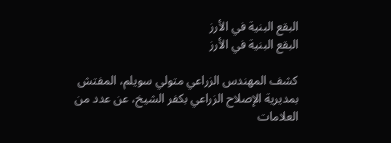البقع البنية في الأرز
البقع البنية في الأرز

كشف المهندس الزراعي متولي سويلم، المفتش بمديرية الإصلاح الزراعي بكفر الشيخ، عن عدد من العلامات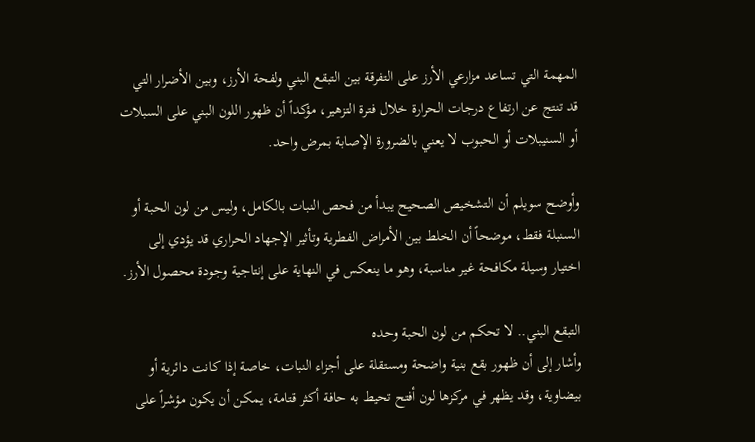المهمة التي تساعد مزارعي الأرز على التفرقة بين التبقع البني ولفحة الأرز، وبين الأضرار التي قد تنتج عن ارتفاع درجات الحرارة خلال فترة التزهير، مؤكداً أن ظهور اللون البني على السبلات أو السنيبلات أو الحبوب لا يعني بالضرورة الإصابة بمرض واحد.

وأوضح سويلم أن التشخيص الصحيح يبدأ من فحص النبات بالكامل، وليس من لون الحبة أو السنبلة فقط، موضحاً أن الخلط بين الأمراض الفطرية وتأثير الإجهاد الحراري قد يؤدي إلى اختيار وسيلة مكافحة غير مناسبة، وهو ما ينعكس في النهاية على إنتاجية وجودة محصول الأرز.

التبقع البني.. لا تحكم من لون الحبة وحده
وأشار إلى أن ظهور بقع بنية واضحة ومستقلة على أجزاء النبات، خاصة إذا كانت دائرية أو بيضاوية، وقد يظهر في مركزها لون أفتح تحيط به حافة أكثر قتامة، يمكن أن يكون مؤشراً على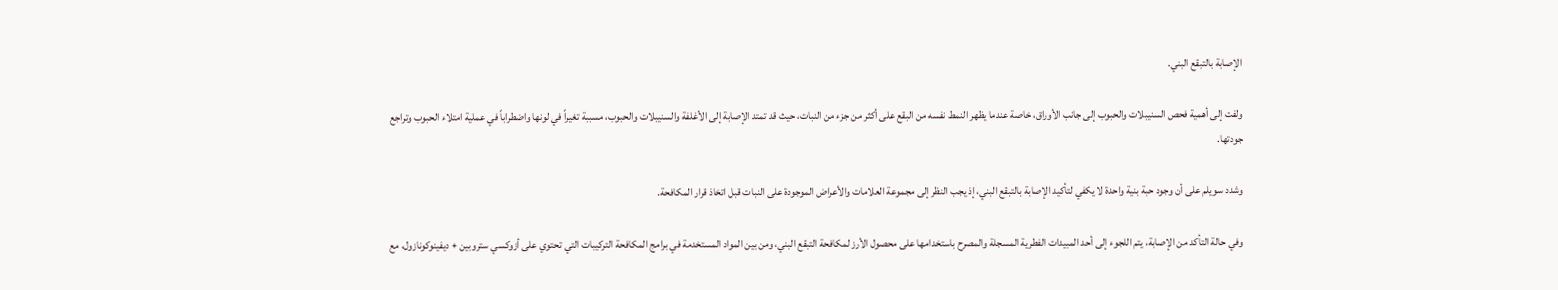الإصابة بالتبقع البني.

ولفت إلى أهمية فحص السنيبلات والحبوب إلى جانب الأوراق، خاصة عندما يظهر النمط نفسه من البقع على أكثر من جزء من النبات، حيث قد تمتد الإصابة إلى الأغلفة والسنيبلات والحبوب، مسببة تغيراً في لونها واضطراباً في عملية امتلاء الحبوب وتراجع جودتها.

وشدد سويلم على أن وجود حبة بنية واحدة لا يكفي لتأكيد الإصابة بالتبقع البني، إذ يجب النظر إلى مجموعة العلامات والأعراض الموجودة على النبات قبل اتخاذ قرار المكافحة.

وفي حالة التأكد من الإصابة، يتم اللجوء إلى أحد المبيدات الفطرية المسجلة والمصرح باستخدامها على محصول الأرز لمكافحة التبقع البني، ومن بين المواد المستخدمة في برامج المكافحة التركيبات التي تحتوي على أزوكسي ستروبين + ديفينوكونازول، مع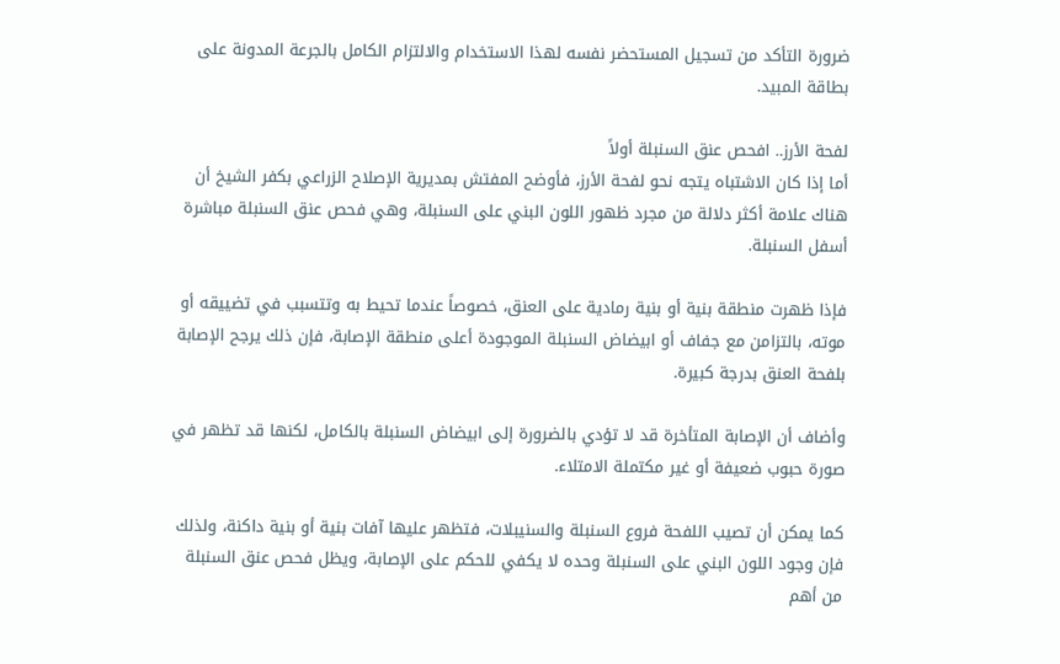ضرورة التأكد من تسجيل المستحضر نفسه لهذا الاستخدام والالتزام الكامل بالجرعة المدونة على بطاقة المبيد.

لفحة الأرز.. افحص عنق السنبلة أولاً
أما إذا كان الاشتباه يتجه نحو لفحة الأرز، فأوضح المفتش بمديرية الإصلاح الزراعي بكفر الشيخ أن هناك علامة أكثر دلالة من مجرد ظهور اللون البني على السنبلة، وهي فحص عنق السنبلة مباشرة أسفل السنبلة.

فإذا ظهرت منطقة بنية أو بنية رمادية على العنق، خصوصاً عندما تحيط به وتتسبب في تضييقه أو موته، بالتزامن مع جفاف أو ابيضاض السنبلة الموجودة أعلى منطقة الإصابة، فإن ذلك يرجح الإصابة بلفحة العنق بدرجة كبيرة.

وأضاف أن الإصابة المتأخرة قد لا تؤدي بالضرورة إلى ابيضاض السنبلة بالكامل، لكنها قد تظهر في صورة حبوب ضعيفة أو غير مكتملة الامتلاء.

كما يمكن أن تصيب اللفحة فروع السنبلة والسنيبلات، فتظهر عليها آفات بنية أو بنية داكنة، ولذلك فإن وجود اللون البني على السنبلة وحده لا يكفي للحكم على الإصابة، ويظل فحص عنق السنبلة من أهم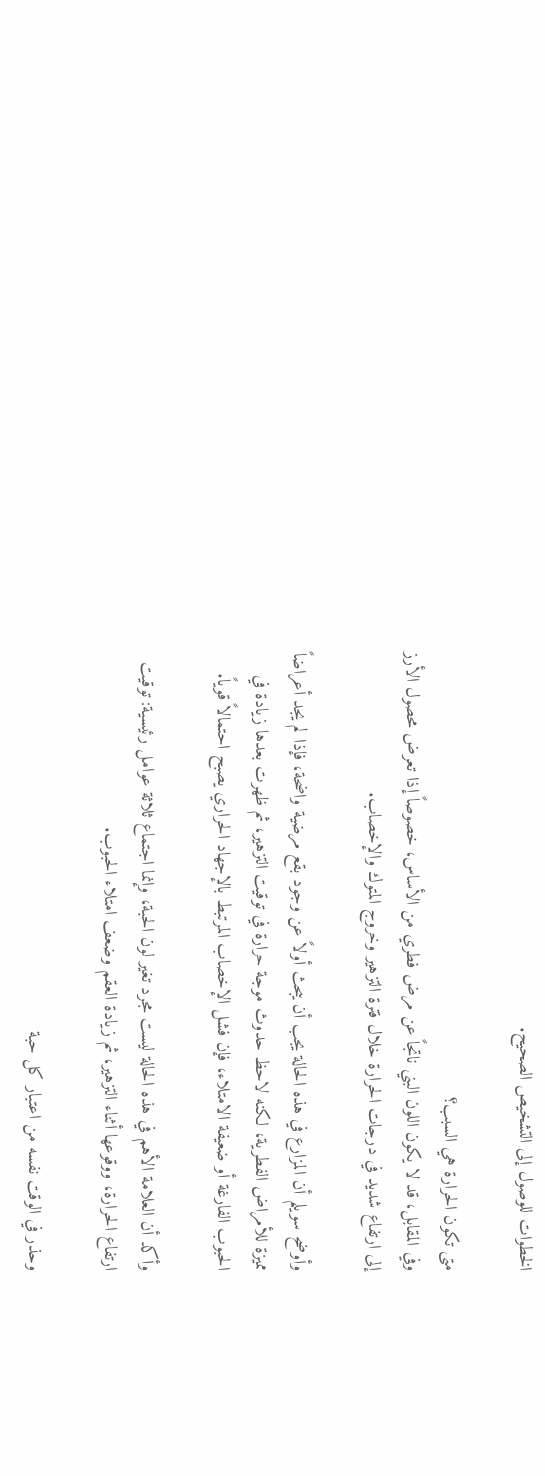الخطوات للوصول إلى التشخيص الصحيح.

متى تكون الحرارة هي السبب؟
وفي المقابل، قد لا يكون اللون البني ناتجاً عن مرض فطري من الأساس، خصوصاً إذا تعرض محصول الأرز إلى ارتفاع شديد في درجات الحرارة خلال فترة التزهير وخروج المتوك والإخصاب.

وأوضح سويلم أن المزارع في هذه الحالة يجب أن يبحث أولاً عن وجود بقع مرضية واضحة، فإذا لم يجد أعراضاً مميزة للأمراض الفطرية، لكنه لاحظ حدوث موجة حرارة في توقيت التزهير، ثم ظهرت بعدها زيادة في الحبوب الفارغة أو ضعيفة الامتلاء، فإن فشل الإخصاب المرتبط بالإجهاد الحراري يصبح احتمالاً قوياً.

وأكد أن العلامة الأهم في هذه الحالة ليست مجرد تغير لون الحبة، وإنما اجتماع ثلاثة عوامل رئيسية: توقيت ارتفاع الحرارة، ووقوعها أثناء التزهير، ثم زيادة العقم وضعف امتلاء الحبوب.

وحذر في الوقت نفسه من اعتبار كل حبة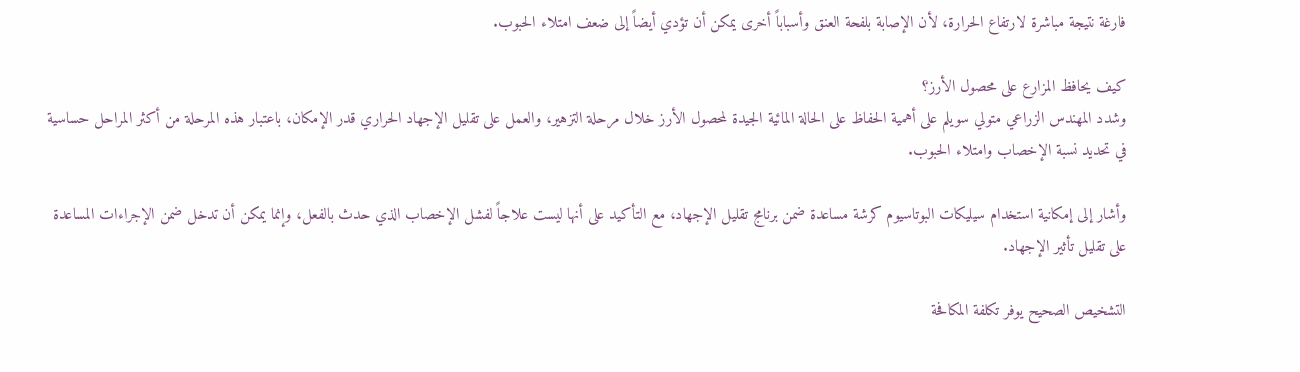فارغة نتيجة مباشرة لارتفاع الحرارة، لأن الإصابة بلفحة العنق وأسباباً أخرى يمكن أن تؤدي أيضاً إلى ضعف امتلاء الحبوب.

كيف يحافظ المزارع على محصول الأرز؟
وشدد المهندس الزراعي متولي سويلم على أهمية الحفاظ على الحالة المائية الجيدة لمحصول الأرز خلال مرحلة التزهير، والعمل على تقليل الإجهاد الحراري قدر الإمكان، باعتبار هذه المرحلة من أكثر المراحل حساسية في تحديد نسبة الإخصاب وامتلاء الحبوب.

وأشار إلى إمكانية استخدام سيليكات البوتاسيوم كرشة مساعدة ضمن برنامج تقليل الإجهاد، مع التأكيد على أنها ليست علاجاً لفشل الإخصاب الذي حدث بالفعل، وإنما يمكن أن تدخل ضمن الإجراءات المساعدة على تقليل تأثير الإجهاد.

التشخيص الصحيح يوفر تكلفة المكافحة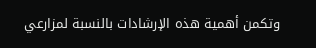وتكمن أهمية هذه الإرشادات بالنسبة لمزارعي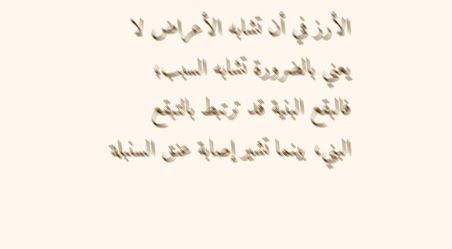الأرز في أن تشابه الأعراض لا يعني بالضرورة تشابه السبب؛ فالبقع البنية قد ترتبط بالتبقع البني، بينما تشير إصابة عنق السنبلة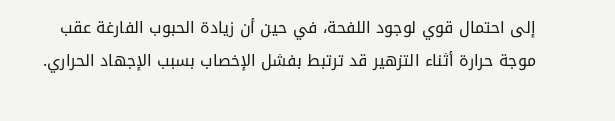إلى احتمال قوي لوجود اللفحة، في حين أن زيادة الحبوب الفارغة عقب موجة حرارة أثناء التزهير قد ترتبط بفشل الإخصاب بسبب الإجهاد الحراري.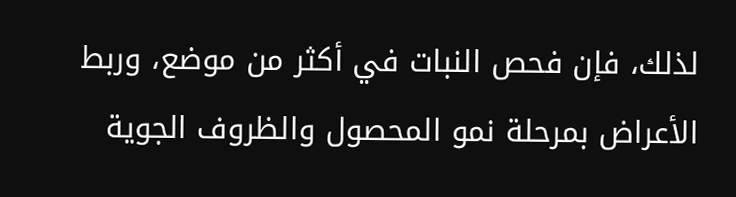لذلك، فإن فحص النبات في أكثر من موضع، وربط الأعراض بمرحلة نمو المحصول والظروف الجوية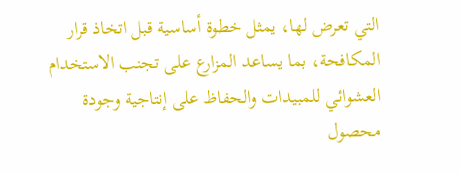التي تعرض لها، يمثل خطوة أساسية قبل اتخاذ قرار المكافحة، بما يساعد المزارع على تجنب الاستخدام العشوائي للمبيدات والحفاظ على إنتاجية وجودة محصول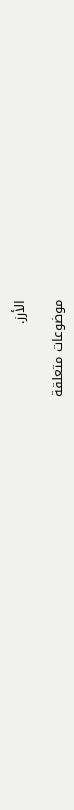الأرز.

موضوعات متعلقة